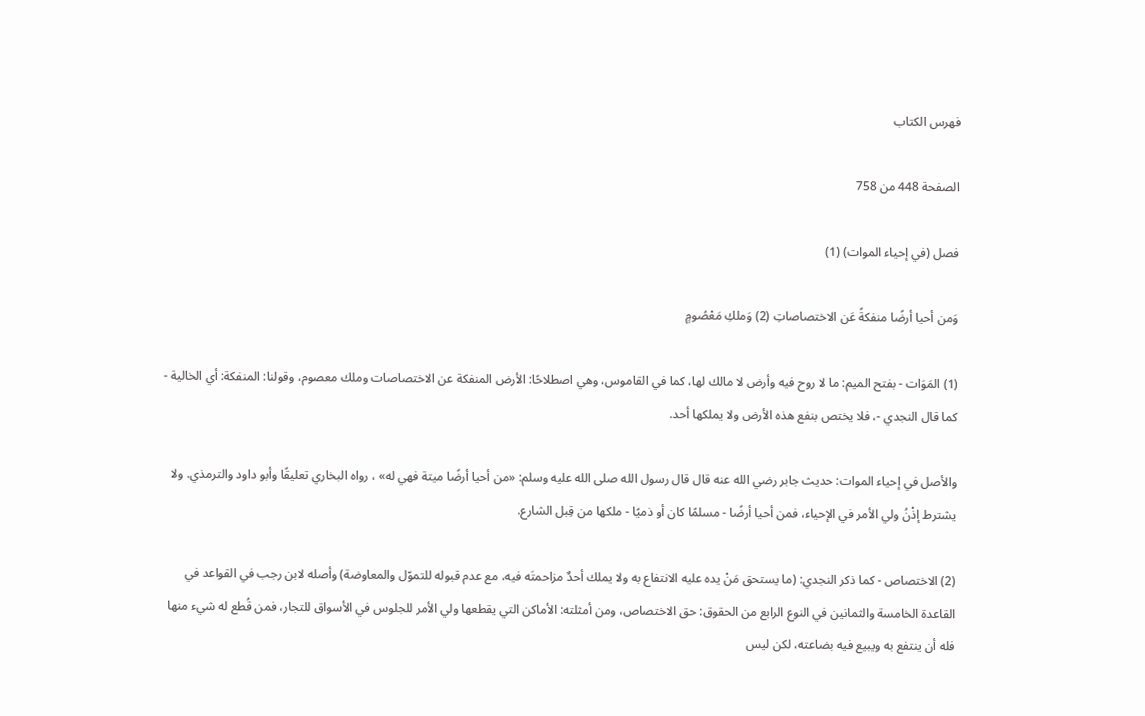فهرس الكتاب

الصفحة 448 من 758

فصل (في إحياء الموات) (1)

وَمن أحيا أرضًا منفكةً عَن الاختصاصاتِ (2) وَملكِ مَعْصُومٍ

(1) المَوَات - بفتح الميم: ما لا روح فيه وأرض لا مالك لها، كما في القاموس، وهي اصطلاحًا: الأرض المنفكة عن الاختصاصات وملك معصوم، وقولنا: المنفكة: أي الخالية - كما قال النجدي -، فلا يختص بنفع هذه الأرض ولا يملكها أحد.

والأصل في إحياء الموات: حديث جابر رضي الله عنه قال قال رسول الله صلى الله عليه وسلم: «من أحيا أرضًا ميتة فهي له» ، رواه البخاري تعليقًا وأبو داود والترمذي. ولا يشترط إذْنُ ولي الأمر في الإحياء، فمن أحيا أرضًا - مسلمًا كان أو ذميًا - ملكها من قِبل الشارع.

(2) الاختصاص - كما ذكر النجدي: (ما يستحق مَنْ يده عليه الانتفاع به ولا يملك أحدٌ مزاحمتَه فيه، مع عدم قبوله للتموّل والمعاوضة) وأصله لابن رجب في القواعد في القاعدة الخامسة والثمانين في النوع الرابع من الحقوق: حق الاختصاص، ومن أمثلته: الأماكن التي يقطعها ولي الأمر للجلوس في الأسواق للتجار، فمن قُطع له شيء منها فله أن ينتفع به ويبيع فيه بضاعته، لكن ليس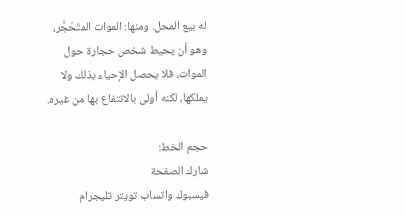له بيع المحل. ومنها: الموات المتَحَجَّر، وهو أن يحيط شخص حجارة حول الموات، فلا يحصل الإحياء بذلك ولا يملكها، لكنه أولى بالانتفاع بها من غيره.

حجم الخط:
شارك الصفحة
فيسبوك واتساب تويتر تليجرام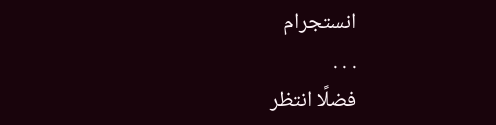انستجرام
. . .
فضلًا انتظر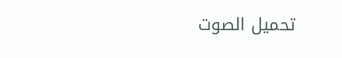تحميل الصوت